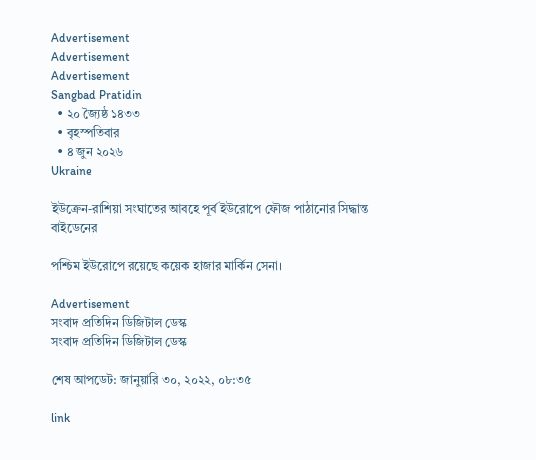Advertisement
Advertisement
Advertisement
Sangbad Pratidin
  • ২০ জ্যৈষ্ঠ ১৪৩৩
  • বৃহস্পতিবার
  • ৪ জুন ২০২৬
Ukraine

ইউক্রেন-রাশিয়া সংঘাতের আবহে পূর্ব ইউরোপে ফৌজ পাঠানোর সিদ্ধান্ত বাইডেনের

পশ্চিম ইউরোপে রয়েছে কয়েক হাজার মার্কিন সেনা।

Advertisement
সংবাদ প্রতিদিন ডিজিটাল ডেস্ক
সংবাদ প্রতিদিন ডিজিটাল ডেস্ক

শেষ আপডেট: জানুয়ারি ৩০, ২০২২, ০৮:৩৫

link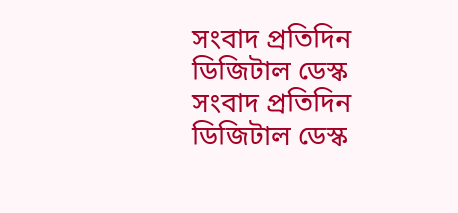সংবাদ প্রতিদিন ডিজিটাল ডেস্ক
সংবাদ প্রতিদিন ডিজিটাল ডেস্ক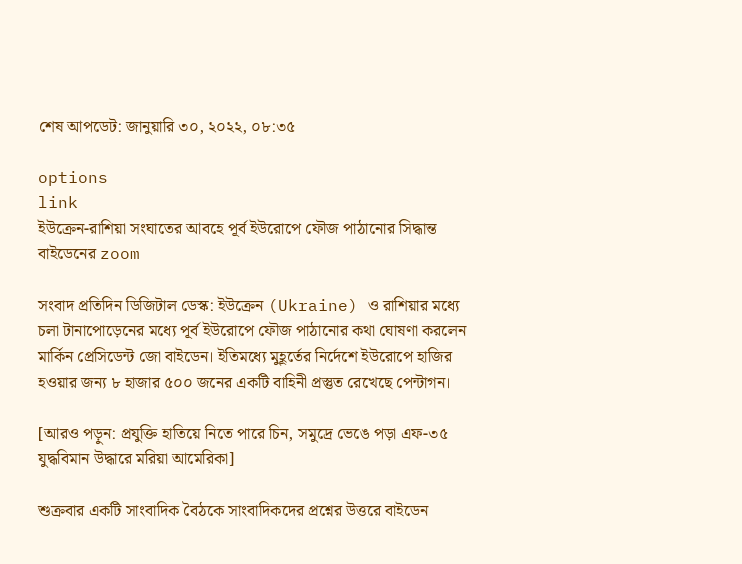শেষ আপডেট: জানুয়ারি ৩০, ২০২২, ০৮:৩৫

options
link
ইউক্রেন-রাশিয়া সংঘাতের আবহে পূর্ব ইউরোপে ফৌজ পাঠানোর সিদ্ধান্ত বাইডেনের zoom

সংবাদ প্রতিদিন ডিজিটাল ডেস্ক: ইউক্রেন (Ukraine) ও রাশিয়ার মধ্যে চলা টানাপোড়েনের মধ্যে পূর্ব ইউরোপে ফৌজ পাঠানোর কথা ঘোষণা করলেন মার্কিন প্রেসিডেন্ট জো বাইডেন। ইতিমধ্যে মুহূর্তের নির্দেশে ইউরোপে হাজির হওয়ার জন্য ৮ হাজার ৫০০ জনের একটি বাহিনী প্রস্তুত রেখেছে পেন্টাগন।

[আরও পড়ুন: প্রযুক্তি হাতিয়ে নিতে পারে চিন, সমুদ্রে ভেঙে পড়া এফ-৩৫ যুদ্ধবিমান উদ্ধারে মরিয়া আমেরিকা]

শুক্রবার একটি সাংবাদিক বৈঠকে সাংবাদিকদের প্রশ্নের উত্তরে বাইডেন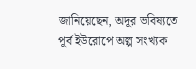জানিয়েছেন, অদূর ভবিষ্যতে পূর্ব ইউরোপে অল্প সংখ্যক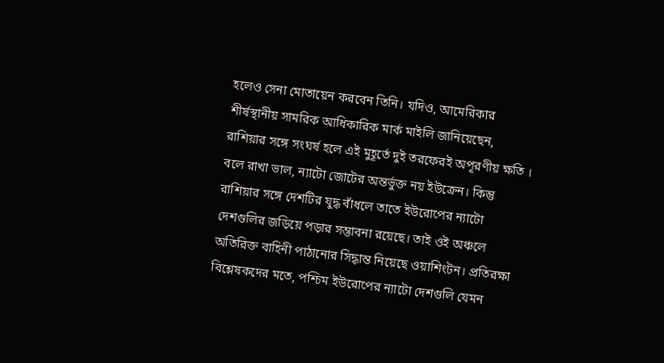হলেও সেনা মোতায়েন করবেন তিনি। যদিও, আমেরিকার শীর্ষস্থানীয় সামরিক আধিকারিক মার্ক মাইলি জানিয়েছেন, রাশিয়ার সঙ্গে সংঘর্ষ হলে এই মুহূর্তে দুই তরফেরই অপূরণীয় ক্ষতি । বলে রাখা ভাল, ন্যাটো জোটের অন্তর্ভুক্ত নয় ইউক্রেন। কিন্তু রাশিয়ার সঙ্গে দেশটির যুদ্ধ বাঁধলে তাতে ইউরোপের ন্যাটো দেশগুলির জড়িয়ে পড়ার সম্ভাবনা রয়েছে। তাই ওই অঞ্চলে অতিরিক্ত বাহিনী পাঠানোর সিদ্ধান্ত নিয়েছে ওয়াশিংটন। প্রতিরক্ষা বিশ্লেষকদের মতে, পশ্চিম ইউরোপের ন্যাটো দেশগুলি যেমন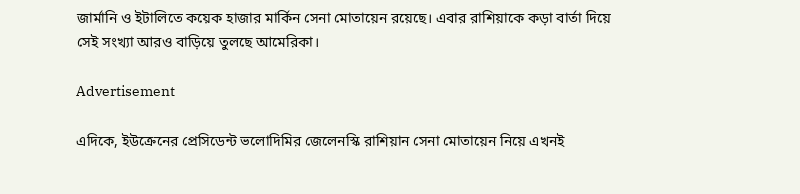জার্মানি ও ইটালিতে কয়েক হাজার মার্কিন সেনা মোতায়েন রয়েছে। এবার রাশিয়াকে কড়া বার্তা দিয়ে সেই সংখ্যা আরও বাড়িয়ে তুলছে আমেরিকা।

Advertisement

এদিকে, ইউক্রেনের প্রেসিডেন্ট ভলোদিমির জেলেনস্কি রাশিয়ান সেনা মোতায়েন নিয়ে এখনই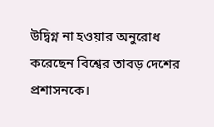উদ্বিগ্ন না হওয়ার অনুরোধ করেছেন বিশ্বের তাবড় দেশের প্রশাসনকে।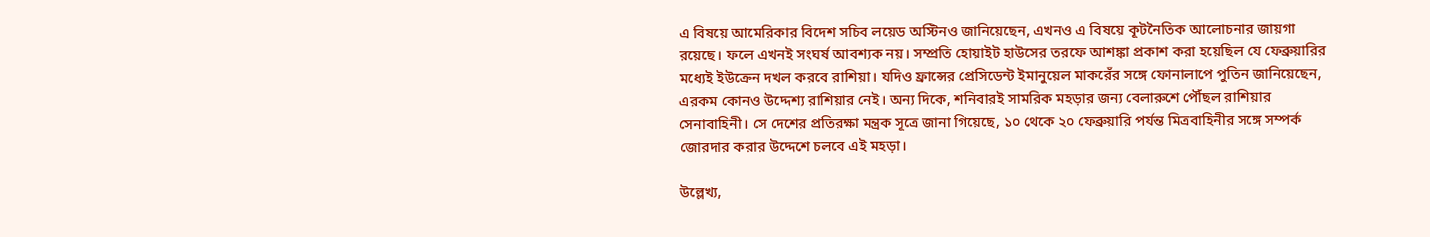এ বিষয়ে আমেরিকার বিদেশ সচিব লয়েড অস্টিনও জানিয়েছেন, এখনও এ বিষয়ে কূটনৈতিক আলোচনার জায়গা রয়েছে। ফলে এখনই সংঘর্ষ আবশ্যক নয়। সম্প্রতি হোয়াইট হাউসের তরফে আশঙ্কা প্রকাশ করা হয়েছিল যে ফেব্রুয়ারির মধ্যেই ইউক্রেন দখল করবে রাশিয়া। যদিও ফ্রান্সের প্রেসিডেন্ট ইমানুয়েল মাকরেঁর সঙ্গে ফোনালাপে পুতিন জানিয়েছেন, এরকম কোনও উদ্দেশ্য রাশিয়ার নেই। অন্য দিকে, শনিবারই সামরিক মহড়ার জন্য বেলারুশে পৌঁছল রাশিয়ার সেনাবাহিনী। সে দেশের প্রতিরক্ষা মন্ত্রক সূত্রে জানা গিয়েছে, ১০ থেকে ২০ ফেব্রুয়ারি পর্যন্ত মিত্রবাহিনীর সঙ্গে সম্পর্ক জোরদার করার উদ্দেশে চলবে এই মহড়া।

উল্লেখ্য,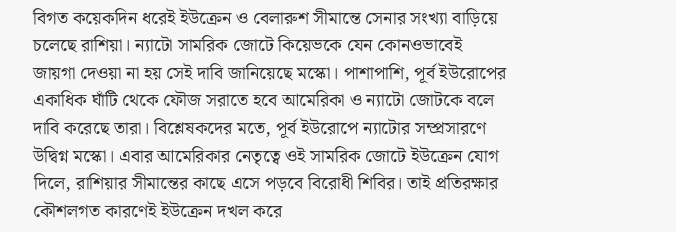বিগত কয়েকদিন ধরেই ইউক্রেন ও বেলারুশ সীমান্তে সেনার সংখ্যা বাড়িয়ে চলেছে রাশিয়া। ন্যাটো সামরিক জোটে কিয়েভকে যেন কোনওভাবেই জায়গা দেওয়া না হয় সেই দাবি জানিয়েছে মস্কো। পাশাপাশি, পূর্ব ইউরোপের একাধিক ঘাঁটি থেকে ফৌজ সরাতে হবে আমেরিকা ও ন্যাটো জোটকে বলে দাবি করেছে তারা। বিশ্লেষকদের মতে, পূর্ব ইউরোপে ন্যাটোর সম্প্রসারণে উদ্বিগ্ন মস্কো। এবার আমেরিকার নেতৃত্বে ওই সামরিক জোটে ইউক্রেন যোগ দিলে, রাশিয়ার সীমান্তের কাছে এসে পড়বে বিরোধী শিবির। তাই প্রতিরক্ষার কৌশলগত কারণেই ইউক্রেন দখল করে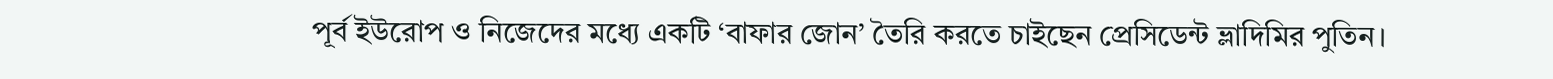পূর্ব ইউরোপ ও নিজেদের মধ্যে একটি ‘বাফার জোন’ তৈরি করতে চাইছেন প্রেসিডেন্ট ভ্লাদিমির পুতিন।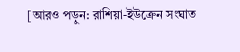[আরও পড়ুন: রাশিয়া-ইউক্রেন সংঘাত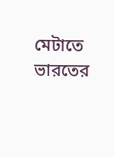মেটাতে ভারতের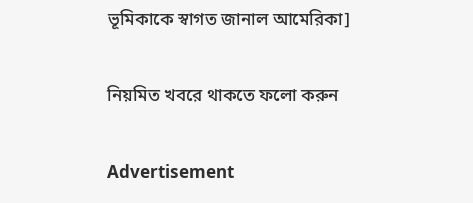ভূমিকাকে স্বাগত জানাল আমেরিকা]

নিয়মিত খবরে থাকতে ফলো করুন

Advertisement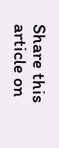Share this article on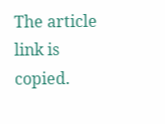The article link is copied.